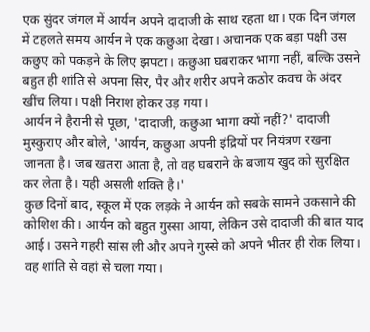एक सुंदर जंगल में आर्यन अपने दादाजी के साथ रहता था। एक दिन जंगल में टहलते समय आर्यन ने एक कछुआ देखा। अचानक एक बड़ा पक्षी उस कछुए को पकड़ने के लिए झपटा। कछुआ घबराकर भागा नहीं, बल्कि उसने बहुत ही शांति से अपना सिर, पैर और शरीर अपने कठोर कवच के अंदर खींच लिया। पक्षी निराश होकर उड़ गया।
आर्यन ने हैरानी से पूछा, 'दादाजी, कछुआ भागा क्यों नहीं?' दादाजी मुस्कुराए और बोले, 'आर्यन, कछुआ अपनी इंद्रियों पर नियंत्रण रखना जानता है। जब खतरा आता है, तो वह घबराने के बजाय खुद को सुरक्षित कर लेता है। यही असली शक्ति है।'
कुछ दिनों बाद, स्कूल में एक लड़के ने आर्यन को सबके सामने उकसाने की कोशिश की। आर्यन को बहुत गुस्सा आया, लेकिन उसे दादाजी की बात याद आई। उसने गहरी सांस ली और अपने गुस्से को अपने भीतर ही रोक लिया। वह शांति से वहां से चला गया।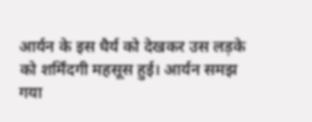आर्यन के इस धैर्य को देखकर उस लड़के को शर्मिंदगी महसूस हुई। आर्यन समझ गया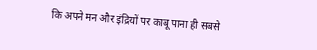कि अपने मन और इंद्रियों पर काबू पाना ही सबसे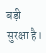बड़ी सुरक्षा है।